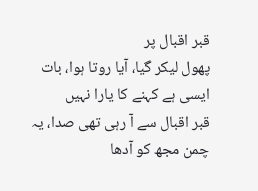قبر اقبال پر
پھول لیکر گیا، آیا روتا ہوا، بات ایسی ہے کہنے کا یارا نہیں
قبر اقبال سے آ رہی تھی صدا، یہ چمن مجھ کو آدھا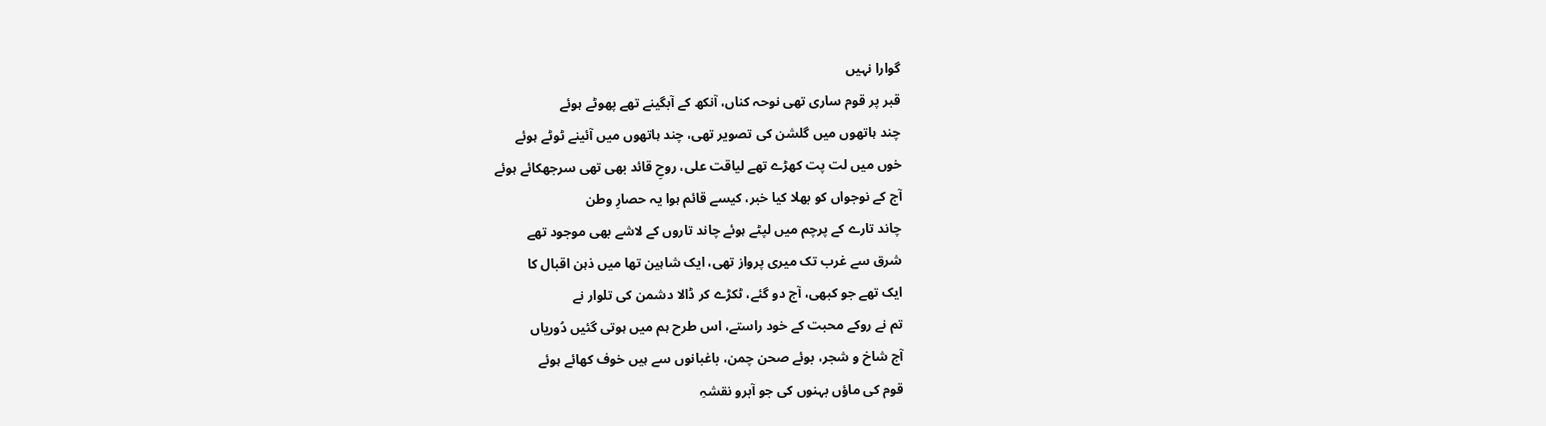گوارا نہیں
قبر پر قوم ساری تھی نوحہ کناں، آنکھ کے آبگینے تھے پھوٹے ہوئے
چند ہاتھوں میں گلشن کی تصویر تھی، چند ہاتھوں میں آئینے ٹوٹے ہوئے
خوں میں لت پت کھڑے تھے لیاقت علی، روحِ قائد بھی تھی سرجھکائے ہوئے
آج کے نوجواں کو بھلا کیا خبر، کیسے قائم ہوا یہ حصارِ وطن
چاند تارے کے پرچم میں لپٹے ہوئے چاند تاروں کے لاشے بھی موجود تھے
شرق سے غرب تک میری پرواز تھی، ایک شاہین تھا میں ذہن اقبال کا
ایک تھے جو کبھی، آج دو گئے، ٹکڑے کر ڈالا دشمن کی تلوار نے
تم نے روکے محبت کے خود راستے، اس طرح ہم میں ہوتی گئیں دُوریاں
آج شاخ و شجر، بوئے صحن چمن، باغبانوں سے ہیں خوف کھائے ہوئے
قوم کی ماؤں بہنوں کی جو آبرو نقشہِ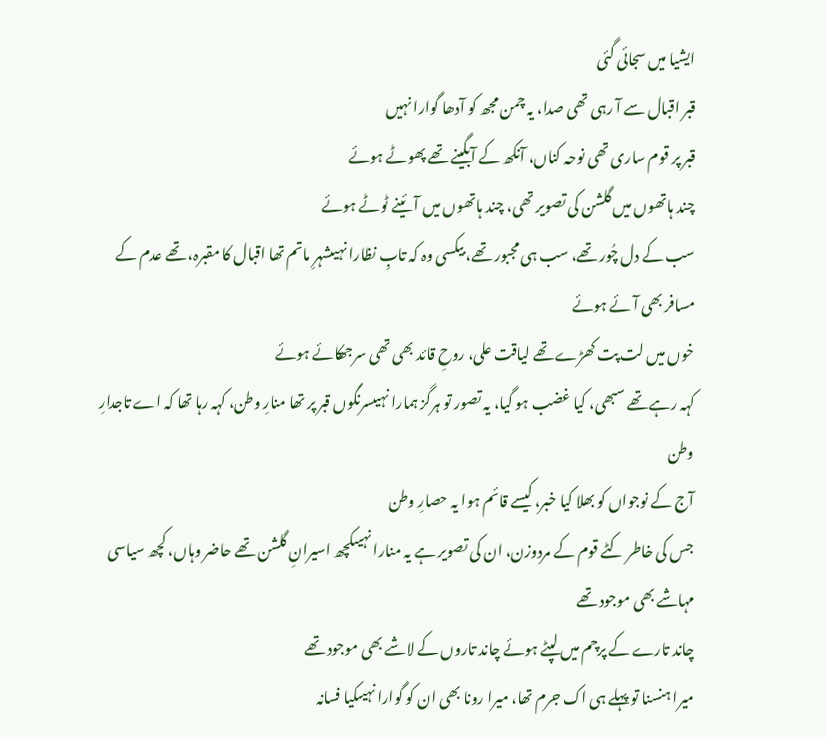ایشیا میں سجائی گئی
قبر اقبال سے آ رہی تھی صدا، یہ چمن مجھ کو آدھا گوارا نہیں
قبر پر قوم ساری تھی نوحہ کناں، آنکھ کے آبگینے تھے پھوٹے ہوئے
چند ہاتھوں میں گلشن کی تصویر تھی، چند ہاتھوں میں آئینے ٹوٹے ہوئے
سب کے دل چُور تھے، سب ہی مجبور تھے، بیکسی وہ کہ تابِ نظارا نہیںشہرِ ماتم تھا اقبال کا مقبرہ، تھے عدم کے مسافر بھی آئے ہوئے
خوں میں لت پت کھڑے تھے لیاقت علی، روحِ قائد بھی تھی سرجھکائے ہوئے
کہہ رہے تھے سبھی، کیا غضب ہو گیا، یہ تصور تو ہرگز ہمارا نہیںسرنگوں قبر پر تھا منارِ وطن، کہہ رہا تھا کہ اے تاجدارِ وطن
آج کے نوجواں کو بھلا کیا خبر، کیسے قائم ہوا یہ حصارِ وطن
جس کی خاطر کٹے قوم کے مردوزن، ان کی تصویر ہے یہ منارا نہیںکچھ اسیرانِ گلشن تھے حاضر وہاں، کچھ سیاسی مہاشے بھی موجود تھے
چاند تارے کے پرچم میں لپٹے ہوئے چاند تاروں کے لاشے بھی موجود تھے
میرا ہنسنا تو پہلے ہی اک جرم تھا، میرا رونا بھی ان کو گوارا نہیںکیا فسانہ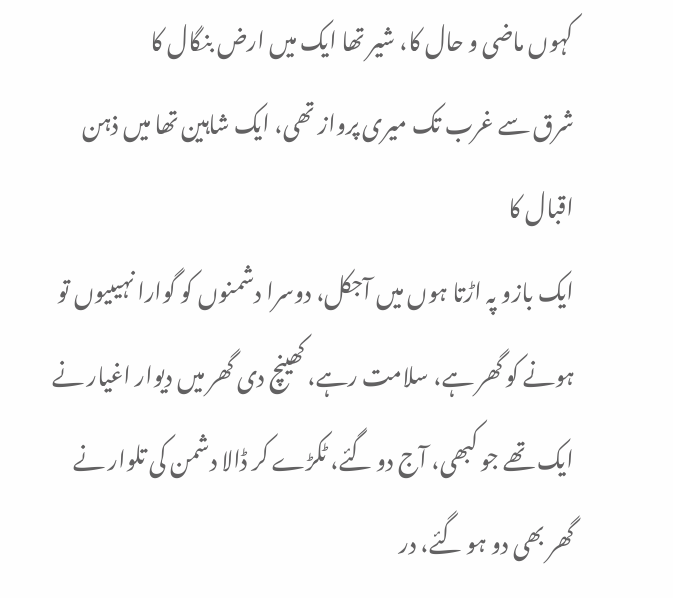کہوں ماضی و حال کا، شیر تھا ایک میں ارض بنگال کا
شرق سے غرب تک میری پرواز تھی، ایک شاہین تھا میں ذہن اقبال کا
ایک بازو پہ اڑتا ہوں میں آجکل، دوسرا دشمنوں کو گوارا نہیںیوں تو ہونے کو گھر ہے، سلامت رہے، کھینچ دی گھر میں دیوار اغیار نے
ایک تھے جو کبھی، آج دو گئے، ٹکڑے کر ڈالا دشمن کی تلوار نے
گھر بھی دو ہو گئے، در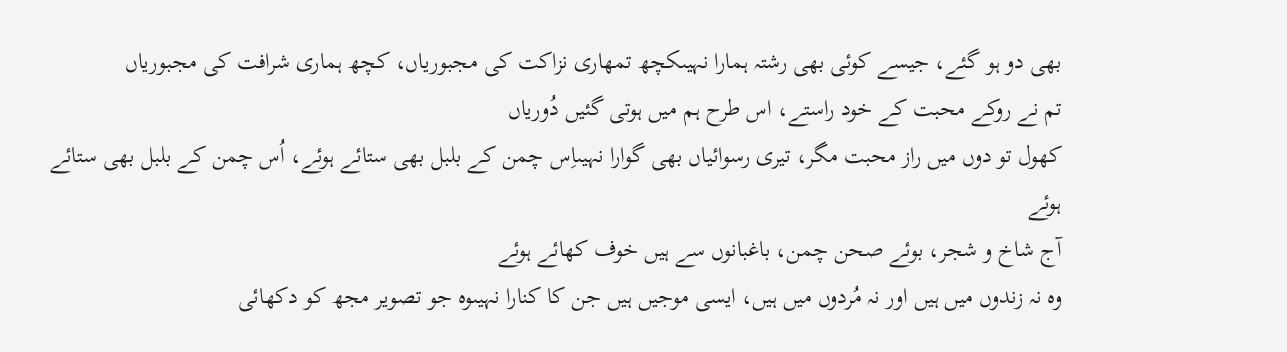بھی دو ہو گئے، جیسے کوئی بھی رشتہ ہمارا نہیںکچھ تمھاری نزاکت کی مجبوریاں، کچھ ہماری شرافت کی مجبوریاں
تم نے روکے محبت کے خود راستے، اس طرح ہم میں ہوتی گئیں دُوریاں
کھول تو دوں میں راز محبت مگر، تیری رسوائیاں بھی گوارا نہیںاِس چمن کے بلبل بھی ستائے ہوئے، اُس چمن کے بلبل بھی ستائے ہوئے
آج شاخ و شجر، بوئے صحن چمن، باغبانوں سے ہیں خوف کھائے ہوئے
وہ نہ زندوں میں ہیں اور نہ مُردوں میں ہیں، ایسی موجیں ہیں جن کا کنارا نہیںوہ جو تصویر مجھ کو دکھائی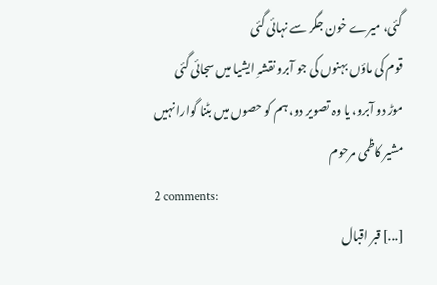گئی، میرے خون جگر سے نہائی گئی
قوم کی ماؤں بہنوں کی جو آبرو نقشہِ ایشیا میں سجائی گئی
موڑ دو آبرو، یا وہ تصویر دو، ہم کو حصوں میں بٹنا گوارا نہیں
مشیر کاظمی مرحوم
2 comments:
[...] قبر اقبال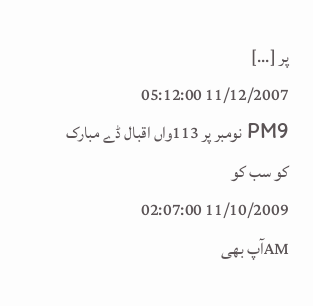پر [...]
11/12/2007 05:12:00 PM9 نومبر پر 113واں اقبال ڈے مبارک کو سب کو
11/10/2009 02:07:00 AMآپ بھی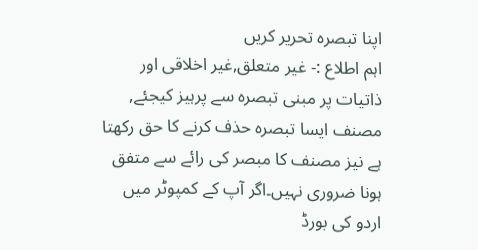اپنا تبصرہ تحریر کریں
اہم اطلاع :- غیر متعلق,غیر اخلاقی اور ذاتیات پر مبنی تبصرہ سے پرہیز کیجئے, مصنف ایسا تبصرہ حذف کرنے کا حق رکھتا ہے نیز مصنف کا مبصر کی رائے سے متفق ہونا ضروری نہیں۔اگر آپ کے کمپوٹر میں اردو کی بورڈ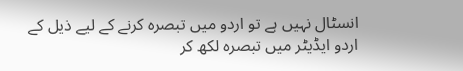انسٹال نہیں ہے تو اردو میں تبصرہ کرنے کے لیے ذیل کے اردو ایڈیٹر میں تبصرہ لکھ کر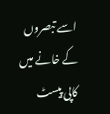اسے تبصروں کے خانے میں کاپی پیسٹ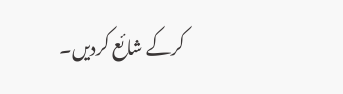کرکے شائع کردیں۔